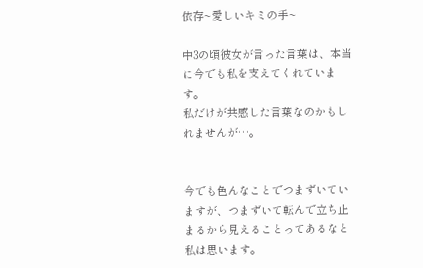依存~愛しいキミの手~

中3の頃彼女が言った言葉は、本当に今でも私を支えてくれています。
私だけが共感した言葉なのかもしれませんが…。


今でも色んなことでつまずいていますが、つまずいて転んで立ち止まるから見えることってあるなと私は思います。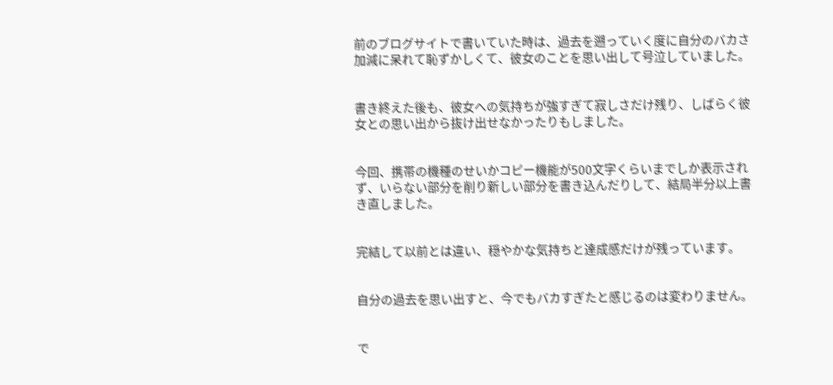前のブログサイトで書いていた時は、過去を遡っていく度に自分のバカさ加減に呆れて恥ずかしくて、彼女のことを思い出して号泣していました。


書き終えた後も、彼女への気持ちが強すぎて寂しさだけ残り、しばらく彼女との思い出から抜け出せなかったりもしました。


今回、携帯の機種のせいかコピー機能が500文字くらいまでしか表示されず、いらない部分を削り新しい部分を書き込んだりして、結局半分以上書き直しました。


完結して以前とは違い、穏やかな気持ちと達成感だけが残っています。


自分の過去を思い出すと、今でもバカすぎたと感じるのは変わりません。


で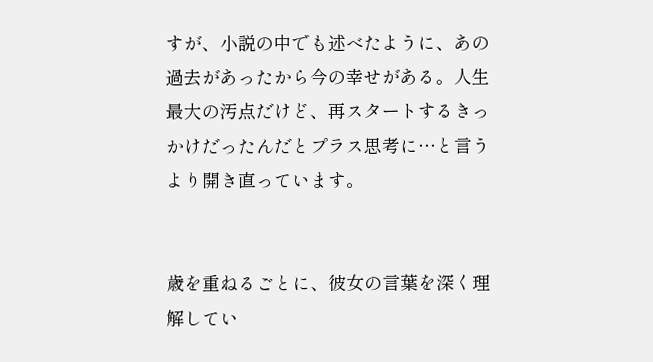すが、小説の中でも述べたように、あの過去があったから今の幸せがある。人生最大の汚点だけど、再スタートするきっかけだったんだとプラス思考に…と言うより開き直っています。


歳を重ねるごとに、彼女の言葉を深く理解してい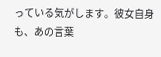っている気がします。彼女自身も、あの言葉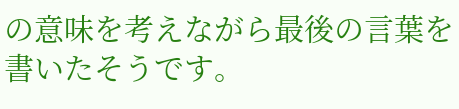の意味を考えながら最後の言葉を書いたそうです。